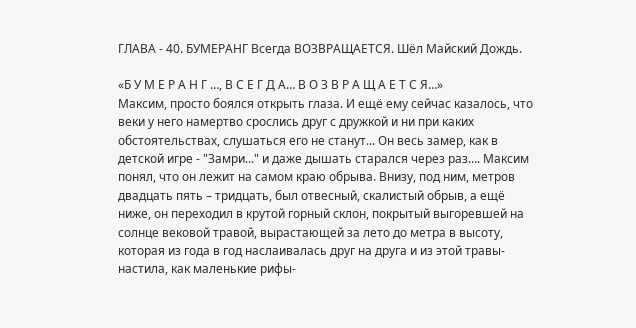ГЛАВА - 40. БУМЕРАНГ Всегда ВОЗВРАЩАЕТСЯ. Шёл Майский Дождь.

«Б У М Е Р А Н Г …, В С Е Г Д А… В О З В Р А Щ А Е Т С Я…»
Максим, просто боялся открыть глаза. И ещё ему сейчас казалось, что веки у него намертво срослись друг с дружкой и ни при каких обстоятельствах, слушаться его не станут... Он весь замер, как в детской игре - "Замри..." и даже дышать старался через раз…. Максим понял, что он лежит на самом краю обрыва. Внизу, под ним, метров двадцать пять – тридцать, был отвесный, скалистый обрыв, а ещё ниже, он переходил в крутой горный склон, покрытый выгоревшей на солнце вековой травой, вырастающей за лето до метра в высоту, которая из года в год наслаивалась друг на друга и из этой травы-настила, как маленькие рифы-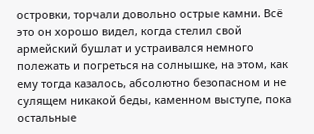островки, торчали довольно острые камни. Всё это он хорошо видел, когда стелил свой армейский бушлат и устраивался немного полежать и погреться на солнышке, на этом, как ему тогда казалось, абсолютно безопасном и не сулящем никакой беды, каменном выступе, пока остальные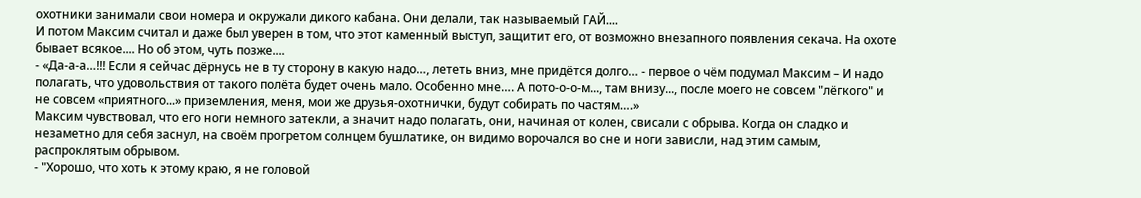охотники занимали свои номера и окружали дикого кабана. Они делали, так называемый ГАЙ....
И потом Максим считал и даже был уверен в том, что этот каменный выступ, защитит его, от возможно внезапного появления секача. На охоте бывает всякое.... Но об этом, чуть позже....
- «Да-а-а…!!! Если я сейчас дёрнусь не в ту сторону в какую надо…, лететь вниз, мне придётся долго… - первое о чём подумал Максим – И надо полагать, что удовольствия от такого полёта будет очень мало. Особенно мне…. А пото-о-о-м..., там внизу..., после моего не совсем "лёгкого" и не совсем «приятного...» приземления, меня, мои же друзья-охотнички, будут собирать по частям….»
Максим чувствовал, что его ноги немного затекли, а значит надо полагать, они, начиная от колен, свисали с обрыва. Когда он сладко и незаметно для себя заснул, на своём прогретом солнцем бушлатике, он видимо ворочался во сне и ноги зависли, над этим самым, распроклятым обрывом.
- "Хорошо, что хоть к этому краю, я не головой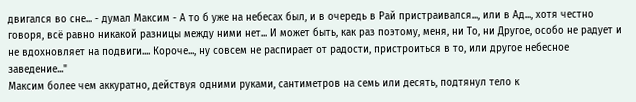двигался во сне... - думал Максим - А то б уже на небесах был, и в очередь в Рай пристраивался..., или в Ад..., хотя честно говоря, всё равно никакой разницы между ними нет... И может быть, как раз поэтому, меня, ни То, ни Другое, особо не радует и не вдохновляет на подвиги.... Короче..., ну совсем не распирает от радости, пристроиться в то, или другое небесное заведение..."
Максим более чем аккуратно, действуя одними руками, сантиметров на семь или десять, подтянул тело к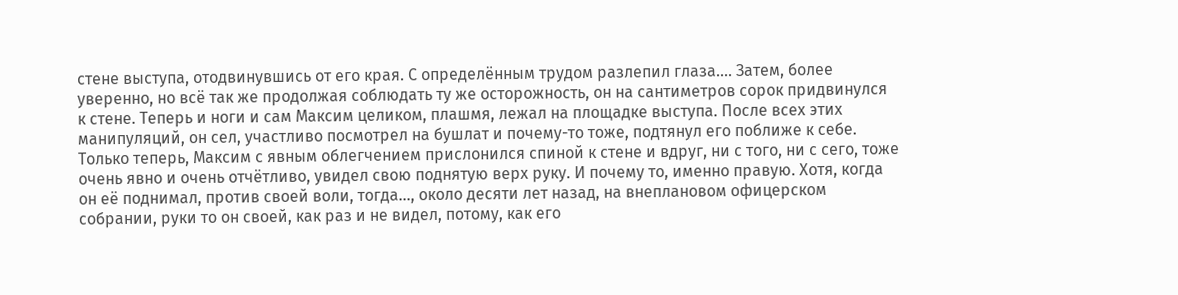стене выступа, отодвинувшись от его края. С определённым трудом разлепил глаза.... Затем, более уверенно, но всё так же продолжая соблюдать ту же осторожность, он на сантиметров сорок придвинулся к стене. Теперь и ноги и сам Максим целиком, плашмя, лежал на площадке выступа. После всех этих манипуляций, он сел, участливо посмотрел на бушлат и почему-то тоже, подтянул его поближе к себе.
Только теперь, Максим с явным облегчением прислонился спиной к стене и вдруг, ни с того, ни с сего, тоже очень явно и очень отчётливо, увидел свою поднятую верх руку. И почему то, именно правую. Хотя, когда он её поднимал, против своей воли, тогда..., около десяти лет назад, на внеплановом офицерском собрании, руки то он своей, как раз и не видел, потому, как его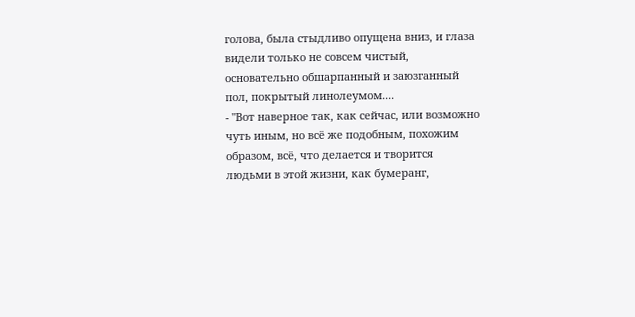голова, была стыдливо опущена вниз, и глаза видели только не совсем чистый, основательно обшарпанный и заюзганный пол, покрытый линолеумом....
- "Вот наверное так, как сейчас, или возможно чуть иным, но всё же подобным, похожим образом, всё, что делается и творится людьми в этой жизни, как бумеранг,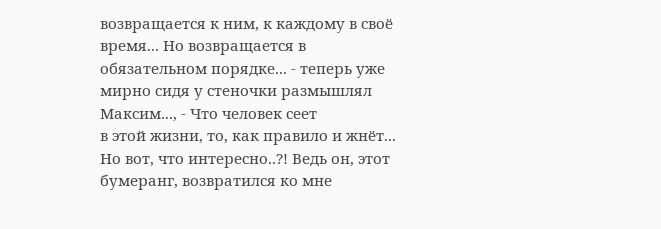возвращается к ним, к каждому в своё время... Но возвращается в обязательном порядке... - теперь уже мирно сидя у стеночки размышлял Максим..., - Что человек сеет
в этой жизни, то, как правило и жнёт...
Но вот, что интересно..?! Ведь он, этот бумеранг, возвратился ко мне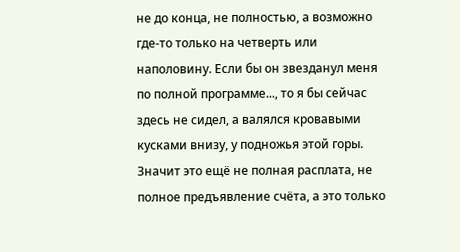не до конца, не полностью, а возможно где-то только на четверть или наполовину. Если бы он звезданул меня по полной программе..., то я бы сейчас здесь не сидел, а валялся кровавыми кусками внизу, у подножья этой горы. Значит это ещё не полная расплата, не полное предъявление счёта, а это только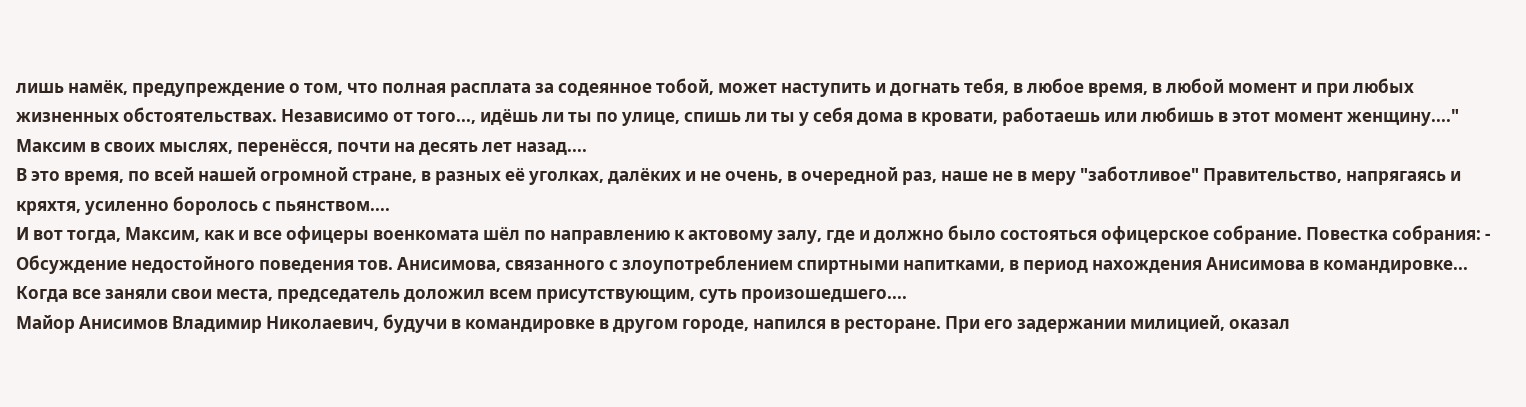лишь намёк, предупреждение о том, что полная расплата за содеянное тобой, может наступить и догнать тебя, в любое время, в любой момент и при любых жизненных обстоятельствах. Независимо от того..., идёшь ли ты по улице, спишь ли ты у себя дома в кровати, работаешь или любишь в этот момент женщину...."
Максим в своих мыслях, перенёсся, почти на десять лет назад....
В это время, по всей нашей огромной стране, в разных её уголках, далёких и не очень, в очередной раз, наше не в меру "заботливое" Правительство, напрягаясь и кряхтя, усиленно боролось с пьянством....
И вот тогда, Максим, как и все офицеры военкомата шёл по направлению к актовому залу, где и должно было состояться офицерское собрание. Повестка собрания: - Обсуждение недостойного поведения тов. Анисимова, связанного с злоупотреблением спиртными напитками, в период нахождения Анисимова в командировке...
Когда все заняли свои места, председатель доложил всем присутствующим, суть произошедшего....
Майор Анисимов Владимир Николаевич, будучи в командировке в другом городе, напился в ресторане. При его задержании милицией, оказал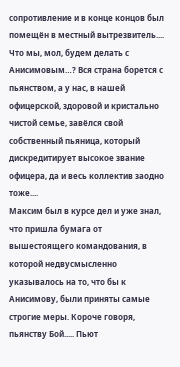сопротивление и в конце концов был помещён в местный вытрезвитель....
Что мы, мол, будем делать с Анисимовым…? Вся страна борется с пьянством, а у нас, в нашей офицерской, здоровой и кристально чистой семье, завёлся свой собственный пьяница, который дискредитирует высокое звание офицера, да и весь коллектив заодно тоже....
Максим был в курсе дел и уже знал, что пришла бумага от вышестоящего командования, в которой недвусмысленно указывалось на то, что бы к Анисимову, были приняты самые строгие меры. Короче говоря, пьянству Бой..... Пьют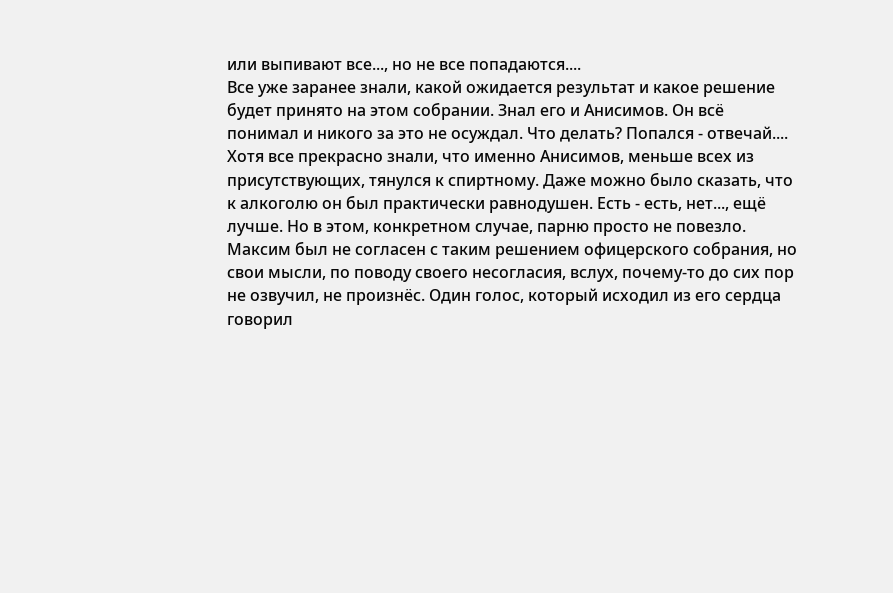или выпивают все..., но не все попадаются....
Все уже заранее знали, какой ожидается результат и какое решение будет принято на этом собрании. Знал его и Анисимов. Он всё понимал и никого за это не осуждал. Что делать? Попался - отвечай....
Хотя все прекрасно знали, что именно Анисимов, меньше всех из присутствующих, тянулся к спиртному. Даже можно было сказать, что к алкоголю он был практически равнодушен. Есть - есть, нет..., ещё лучше. Но в этом, конкретном случае, парню просто не повезло.
Максим был не согласен с таким решением офицерского собрания, но свои мысли, по поводу своего несогласия, вслух, почему-то до сих пор не озвучил, не произнёс. Один голос, который исходил из его сердца говорил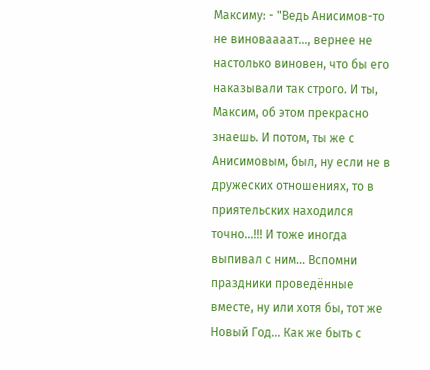Максиму: - "Ведь Анисимов-то не виноваааат…, вернее не настолько виновен, что бы его наказывали так строго. И ты, Максим, об этом прекрасно знаешь. И потом, ты же с Анисимовым, был, ну если не в дружеских отношениях, то в приятельских находился точно...!!! И тоже иногда выпивал с ним... Вспомни праздники проведённые вместе, ну или хотя бы, тот же Новый Год... Как же быть с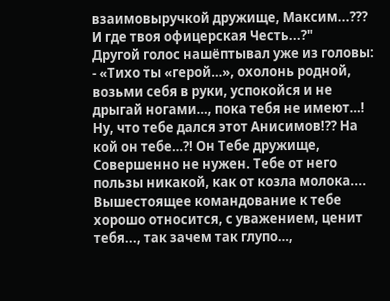взаимовыручкой дружище, Максим...??? И где твоя офицерская Честь...?"
Другой голос нашёптывал уже из головы: - «Тихо ты «герой…», охолонь родной, возьми себя в руки, успокойся и не дрыгай ногами…, пока тебя не имеют…! Ну, что тебе дался этот Анисимов!?? На кой он тебе…?! Он Тебе дружище, Совершенно не нужен. Тебе от него пользы никакой, как от козла молока.... Вышестоящее командование к тебе хорошо относится, с уважением, ценит тебя..., так зачем так глупо…,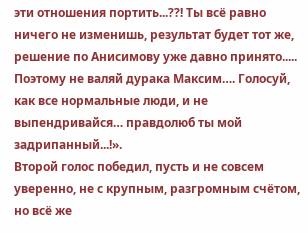эти отношения портить...??! Ты всё равно ничего не изменишь, результат будет тот же, решение по Анисимову уже давно принято..... Поэтому не валяй дурака Максим…. Голосуй, как все нормальные люди, и не выпендривайся… правдолюб ты мой задрипанный...!».
Второй голос победил, пусть и не совсем уверенно, не с крупным, разгромным счётом, но всё же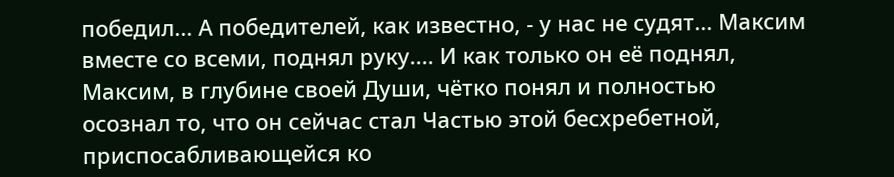победил... А победителей, как известно, - у нас не судят... Максим вместе со всеми, поднял руку.... И как только он её поднял, Максим, в глубине своей Души, чётко понял и полностью осознал то, что он сейчас стал Частью этой бесхребетной, приспосабливающейся ко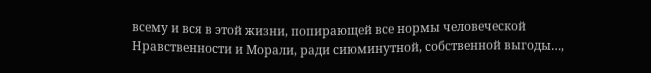всему и вся в этой жизни, попирающей все нормы человеческой Нравственности и Морали, ради сиюминутной, собственной выгоды…,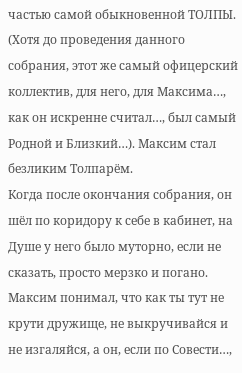частью самой обыкновенной ТОЛПЫ. (Хотя до проведения данного собрания, этот же самый офицерский коллектив, для него, для Максима…, как он искренне считал…, был самый Родной и Близкий…). Максим стал безликим Толпарём.
Когда после окончания собрания, он шёл по коридору к себе в кабинет, на Душе у него было муторно, если не сказать, просто мерзко и погано. Максим понимал, что как ты тут не крути дружище, не выкручивайся и не изгаляйся, а он, если по Совести…,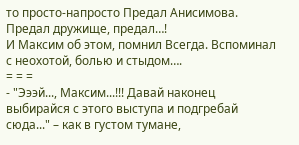то просто-напросто Предал Анисимова. Предал дружище, предал…!
И Максим об этом, помнил Всегда. Вспоминал с неохотой, болью и стыдом….
= = =
- "Эээй..., Максим...!!! Давай наконец выбирайся с этого выступа и подгребай сюда..." – как в густом тумане,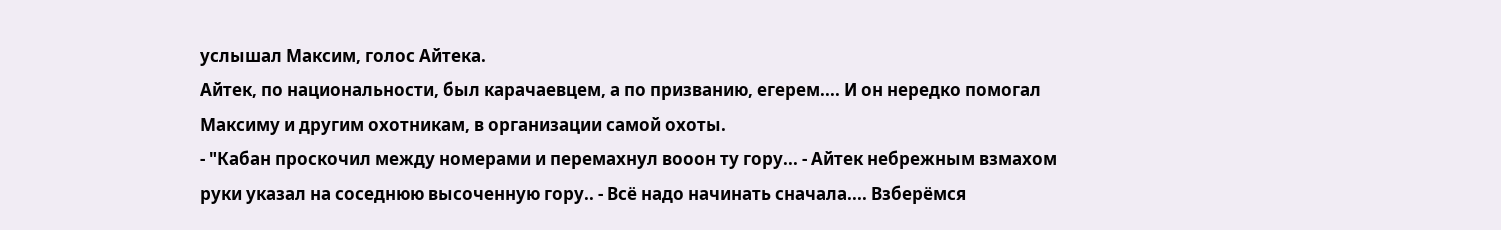услышал Максим, голос Айтека.
Айтек, по национальности, был карачаевцем, а по призванию, егерем.... И он нередко помогал Максиму и другим охотникам, в организации самой охоты.
- "Кабан проскочил между номерами и перемахнул вооон ту гору... - Айтек небрежным взмахом руки указал на соседнюю высоченную гору.. - Всё надо начинать сначала.... Взберёмся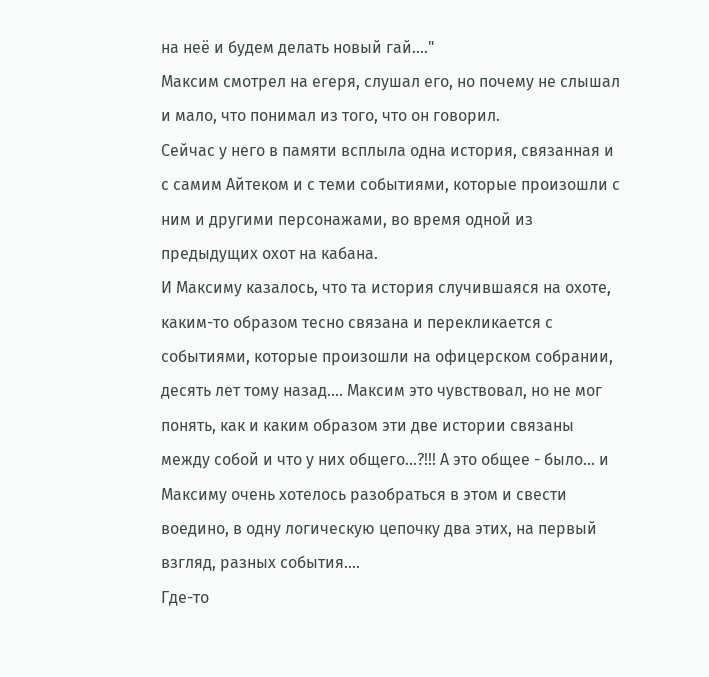на неё и будем делать новый гай...."
Максим смотрел на егеря, слушал его, но почему не слышал и мало, что понимал из того, что он говорил.
Сейчас у него в памяти всплыла одна история, связанная и с самим Айтеком и с теми событиями, которые произошли с ним и другими персонажами, во время одной из предыдущих охот на кабана.
И Максиму казалось, что та история случившаяся на охоте, каким-то образом тесно связана и перекликается с событиями, которые произошли на офицерском собрании, десять лет тому назад.... Максим это чувствовал, но не мог понять, как и каким образом эти две истории связаны между собой и что у них общего...?!!! А это общее - было… и Максиму очень хотелось разобраться в этом и свести воедино, в одну логическую цепочку два этих, на первый взгляд, разных события....
Где-то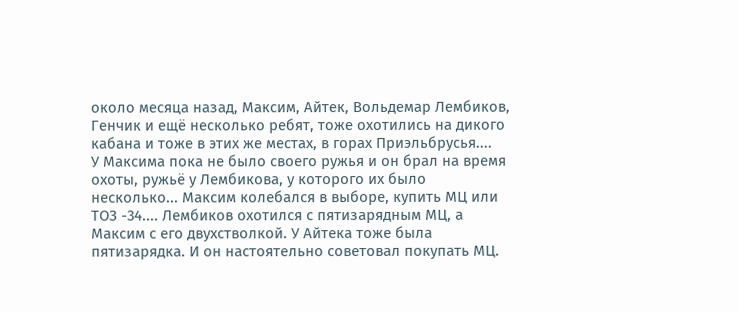около месяца назад, Максим, Айтек, Вольдемар Лембиков, Генчик и ещё несколько ребят, тоже охотились на дикого кабана и тоже в этих же местах, в горах Приэльбрусья....
У Максима пока не было своего ружья и он брал на время охоты, ружьё у Лембикова, у которого их было несколько... Максим колебался в выборе, купить МЦ или ТОЗ -34.... Лембиков охотился с пятизарядным МЦ, а Максим с его двухстволкой. У Айтека тоже была пятизарядка. И он настоятельно советовал покупать МЦ.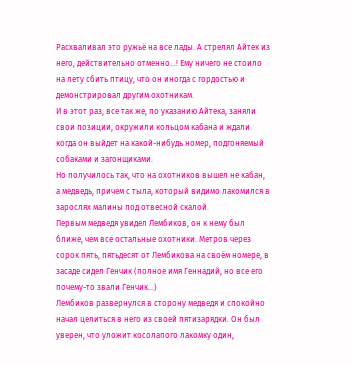Расхваливал это ружьё на все лады. А стрелял Айтек из него, действительно отменно...! Ему ничего не стоило на лету сбить птицу, что он иногда с гордостью и демонстрировал другим охотникам.
И в этот раз, все так же, по указанию Айтека, заняли свои позиции, окружили кольцом кабана и ждали когда он выйдет на какой-нибудь номер, подгоняемый собаками и загонщиками.
Но получилось так, что на охотников вышел не кабан, а медведь, причем с тыла, который видимо лакомился в зарослях малины под отвесной скалой.
Первым медведя увидел Лембиков, он к нему был ближе, чем все остальные охотники. Метров через сорок пять, пятьдесят от Лембикова на своём номере, в засаде сидел Генчик (полное имя Геннадий, но все его почему-то звали Генчик…)
Лембиков развернулся в сторону медведя и спокойно начал целиться в него из своей пятизарядки. Он был уверен, что уложит косолапого лакомку один,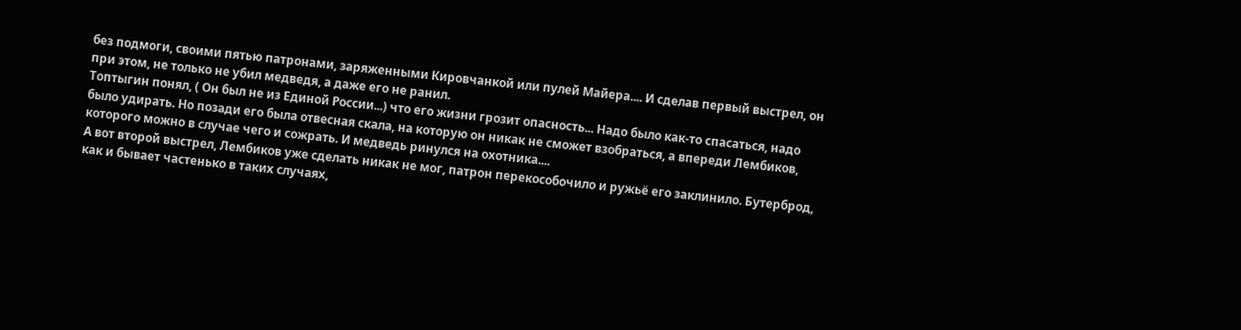без подмоги, своими пятью патронами, заряженными Кировчанкой или пулей Майера.... И сделав первый выстрел, он при этом, не только не убил медведя, а даже его не ранил.
Топтыгин понял, ( Он был не из Единой России...) что его жизни грозит опасность... Надо было как-то спасаться, надо было удирать. Но позади его была отвесная скала, на которую он никак не сможет взобраться, а впереди Лембиков, которого можно в случае чего и сожрать. И медведь ринулся на охотника....
А вот второй выстрел, Лембиков уже сделать никак не мог, патрон перекособочило и ружьё его заклинило. Бутерброд, как и бывает частенько в таких случаях,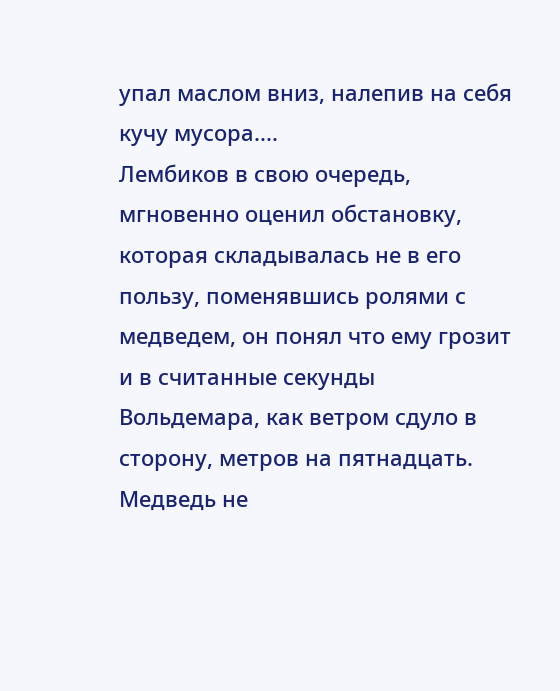упал маслом вниз, налепив на себя кучу мусора....
Лембиков в свою очередь, мгновенно оценил обстановку, которая складывалась не в его пользу, поменявшись ролями с медведем, он понял что ему грозит и в считанные секунды Вольдемара, как ветром сдуло в сторону, метров на пятнадцать. Медведь не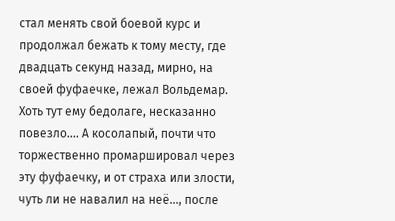стал менять свой боевой курс и продолжал бежать к тому месту, где двадцать секунд назад, мирно, на своей фуфаечке, лежал Вольдемар. Хоть тут ему бедолаге, несказанно повезло…. А косолапый, почти что торжественно промаршировал через эту фуфаечку, и от страха или злости, чуть ли не навалил на неё..., после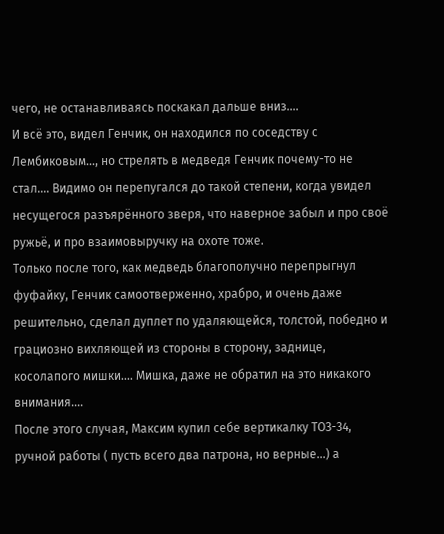чего, не останавливаясь поскакал дальше вниз....
И всё это, видел Генчик, он находился по соседству с Лембиковым…, но стрелять в медведя Генчик почему-то не стал.... Видимо он перепугался до такой степени, когда увидел несущегося разъярённого зверя, что наверное забыл и про своё ружьё, и про взаимовыручку на охоте тоже.
Только после того, как медведь благополучно перепрыгнул фуфайку, Генчик самоотверженно, храбро, и очень даже решительно, сделал дуплет по удаляющейся, толстой, победно и грациозно вихляющей из стороны в сторону, заднице, косолапого мишки.... Мишка, даже не обратил на это никакого внимания....
После этого случая, Максим купил себе вертикалку ТОЗ-34, ручной работы ( пусть всего два патрона, но верные...) а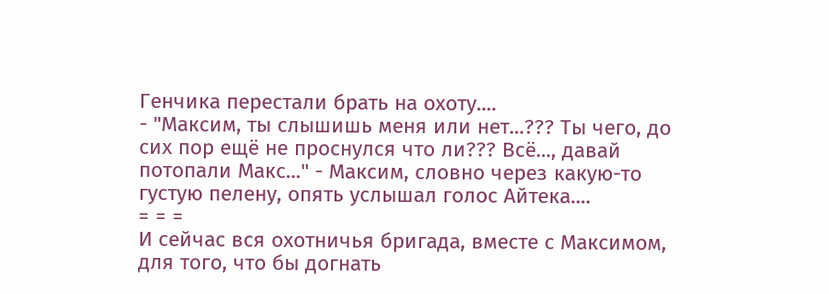Генчика перестали брать на охоту....
- "Максим, ты слышишь меня или нет...??? Ты чего, до сих пор ещё не проснулся что ли??? Всё..., давай потопали Макс..." - Максим, словно через какую-то густую пелену, опять услышал голос Айтека....
= = =
И сейчас вся охотничья бригада, вместе с Максимом, для того, что бы догнать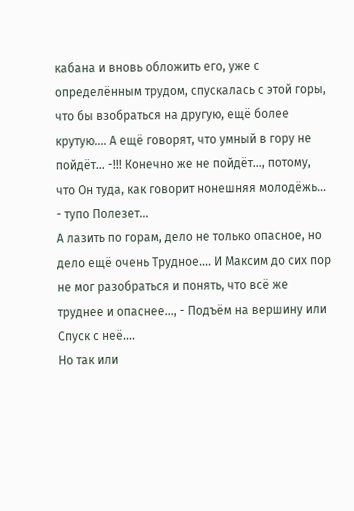кабана и вновь обложить его, уже с определённым трудом, спускалась с этой горы, что бы взобраться на другую, ещё более крутую.... А ещё говорят, что умный в гору не пойдёт… -!!! Конечно же не пойдёт…, потому, что Он туда, как говорит нонешняя молодёжь… - тупо Полезет…
А лазить по горам, дело не только опасное, но дело ещё очень Трудное.... И Максим до сих пор не мог разобраться и понять, что всё же труднее и опаснее…, - Подъём на вершину или Спуск с неё....
Но так или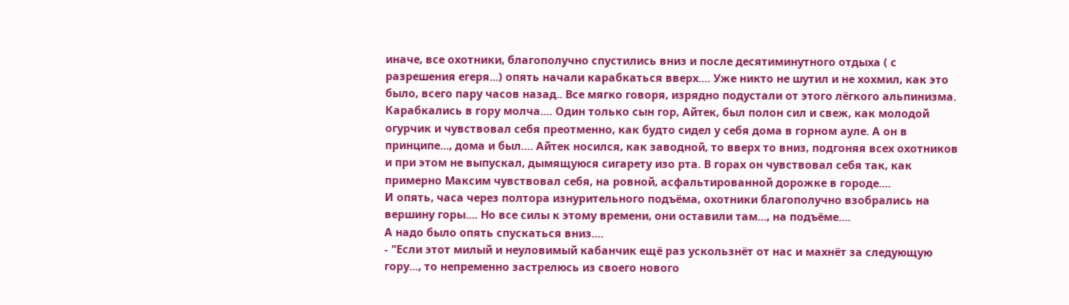иначе, все охотники, благополучно спустились вниз и после десятиминутного отдыха ( с разрешения егеря...) опять начали карабкаться вверх.... Уже никто не шутил и не хохмил, как это было, всего пару часов назад.. Все мягко говоря, изрядно подустали от этого лёгкого альпинизма. Карабкались в гору молча.... Один только сын гор, Айтек, был полон сил и свеж, как молодой огурчик и чувствовал себя преотменно, как будто сидел у себя дома в горном ауле. А он в принципе..., дома и был.... Айтек носился, как заводной, то вверх то вниз, подгоняя всех охотников и при этом не выпускал, дымящуюся сигарету изо рта. В горах он чувствовал себя так, как примерно Максим чувствовал себя, на ровной, асфальтированной дорожке в городе....
И опять, часа через полтора изнурительного подъёма, охотники благополучно взобрались на вершину горы.... Но все силы к этому времени, они оставили там..., на подъёме....
А надо было опять спускаться вниз....
- "Если этот милый и неуловимый кабанчик ещё раз ускользнёт от нас и махнёт за следующую гору..., то непременно застрелюсь из своего нового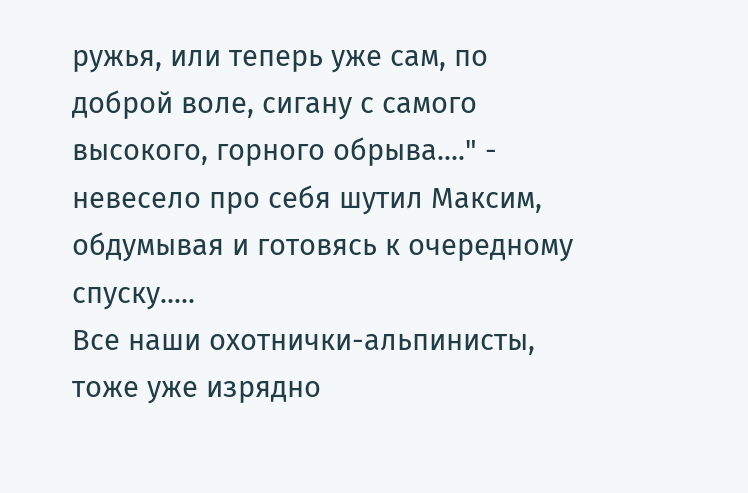ружья, или теперь уже сам, по доброй воле, сигану с самого высокого, горного обрыва...." - невесело про себя шутил Максим, обдумывая и готовясь к очередному спуску.....
Все наши охотнички-альпинисты, тоже уже изрядно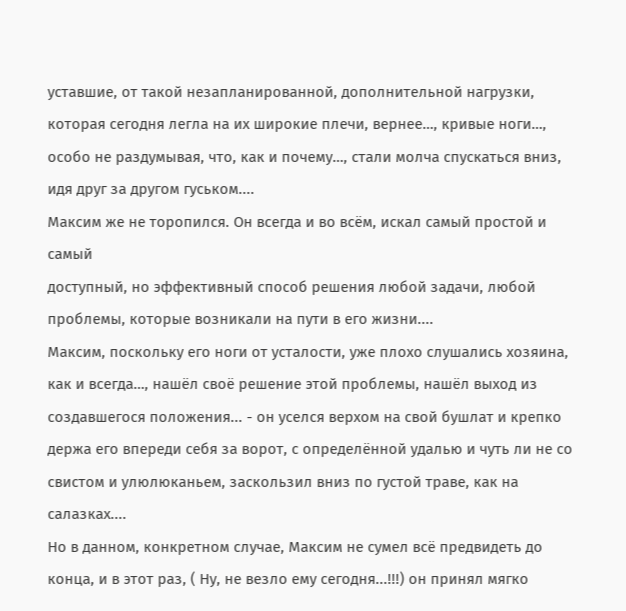уставшие, от такой незапланированной, дополнительной нагрузки, которая сегодня легла на их широкие плечи, вернее…, кривые ноги…, особо не раздумывая, что, как и почему…, стали молча спускаться вниз, идя друг за другом гуськом....
Максим же не торопился. Он всегда и во всём, искал самый простой и самый
доступный, но эффективный способ решения любой задачи, любой проблемы, которые возникали на пути в его жизни....
Максим, поскольку его ноги от усталости, уже плохо слушались хозяина, как и всегда…, нашёл своё решение этой проблемы, нашёл выход из создавшегося положения... - он уселся верхом на свой бушлат и крепко держа его впереди себя за ворот, с определённой удалью и чуть ли не со свистом и улюлюканьем, заскользил вниз по густой траве, как на салазках....
Но в данном, конкретном случае, Максим не сумел всё предвидеть до конца, и в этот раз, ( Ну, не везло ему сегодня...!!!) он принял мягко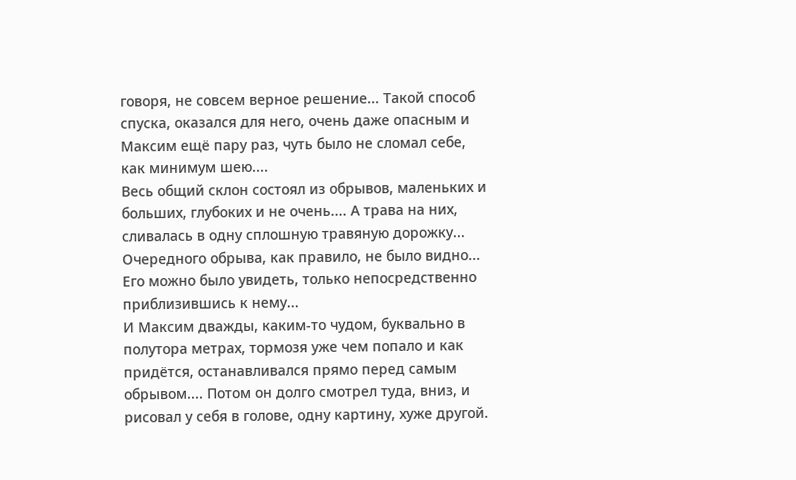говоря, не совсем верное решение... Такой способ спуска, оказался для него, очень даже опасным и Максим ещё пару раз, чуть было не сломал себе, как минимум шею....
Весь общий склон состоял из обрывов, маленьких и больших, глубоких и не очень.... А трава на них, сливалась в одну сплошную травяную дорожку... Очередного обрыва, как правило, не было видно... Его можно было увидеть, только непосредственно приблизившись к нему...
И Максим дважды, каким-то чудом, буквально в полутора метрах, тормозя уже чем попало и как придётся, останавливался прямо перед самым обрывом.... Потом он долго смотрел туда, вниз, и рисовал у себя в голове, одну картину, хуже другой.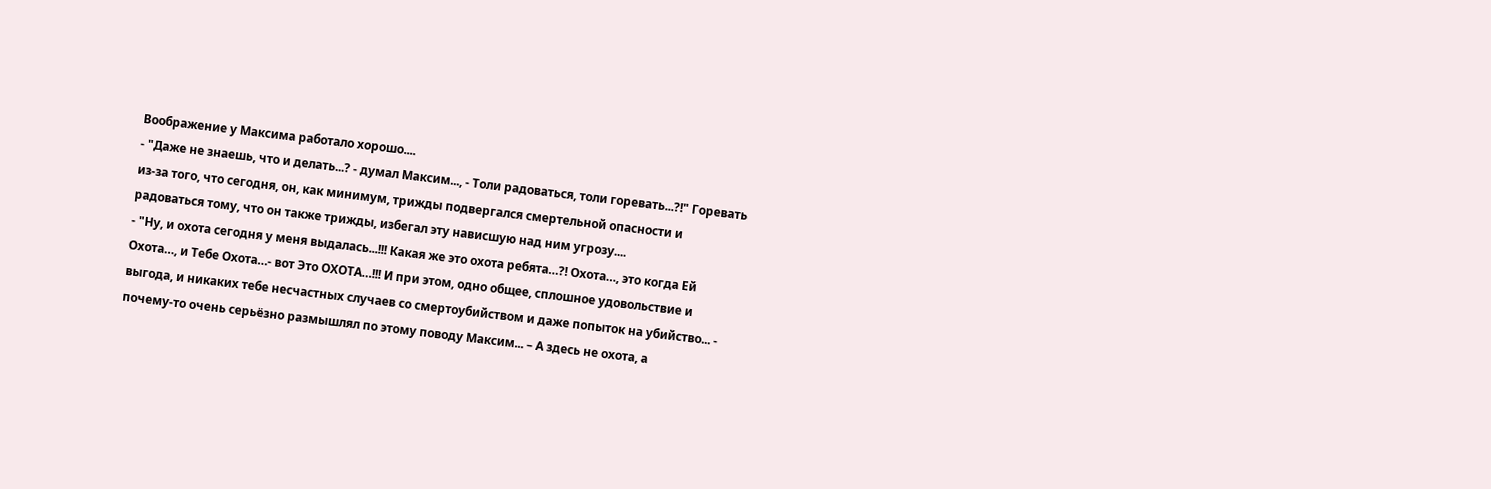Воображение у Максима работало хорошо....
- "Даже не знаешь, что и делать...? - думал Максим..., - Толи радоваться, толи горевать...?!" Горевать из-за того, что сегодня, он, как минимум, трижды подвергался смертельной опасности и радоваться тому, что он также трижды, избегал эту нависшую над ним угрозу....
- "Ну, и охота сегодня у меня выдалась...!!! Какая же это охота ребята…?! Охота…, это когда Ей Охота…, и Тебе Охота…- вот Это ОХОТА…!!! И при этом, одно общее, сплошное удовольствие и выгода, и никаких тебе несчастных случаев со cмертоубийством и даже попыток на убийство... - почему-то очень серьёзно размышлял по этому поводу Максим... – А здесь не охота, а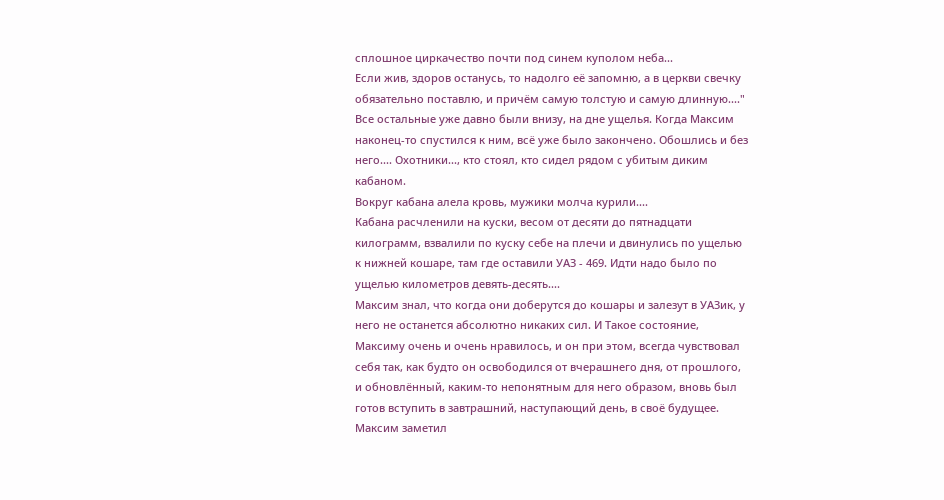сплошное циркачество почти под синем куполом неба...
Если жив, здоров останусь, то надолго её запомню, а в церкви свечку обязательно поставлю, и причём самую толстую и самую длинную...."
Все остальные уже давно были внизу, на дне ущелья. Когда Максим наконец-то спустился к ним, всё уже было закончено. Обошлись и без него.... Охотники..., кто стоял, кто сидел рядом с убитым диким кабаном.
Вокруг кабана алела кровь, мужики молча курили....
Кабана расчленили на куски, весом от десяти до пятнадцати килограмм, взвалили по куску себе на плечи и двинулись по ущелью к нижней кошаре, там где оставили УАЗ - 469. Идти надо было по ущелью километров девять-десять....
Максим знал, что когда они доберутся до кошары и залезут в УАЗик, у него не останется абсолютно никаких сил. И Такое состояние, Максиму очень и очень нравилось, и он при этом, всегда чувствовал себя так, как будто он освободился от вчерашнего дня, от прошлого, и обновлённый, каким-то непонятным для него образом, вновь был готов вступить в завтрашний, наступающий день, в своё будущее.
Максим заметил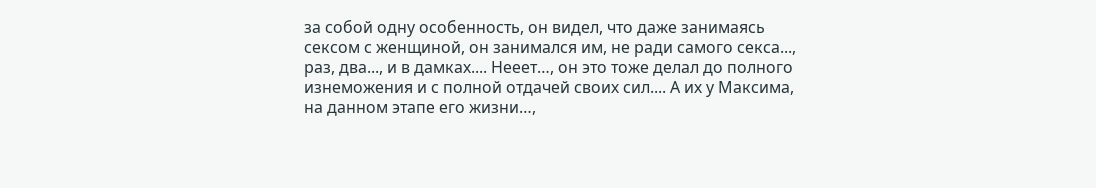за собой одну особенность, он видел, что даже занимаясь сексом с женщиной, он занимался им, не ради самого секса..., раз, два..., и в дамках.... Нееет…, он это тоже делал до полного изнеможения и с полной отдачей своих сил.... А их у Максима, на данном этапе его жизни…,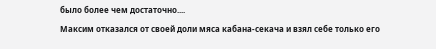было более чем достаточно....
Максим отказался от своей доли мяса кабана-секача и взял себе только его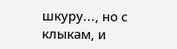шкуру..., но с клыкам, и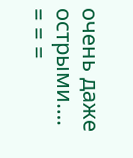очень даже острыми….
= = =